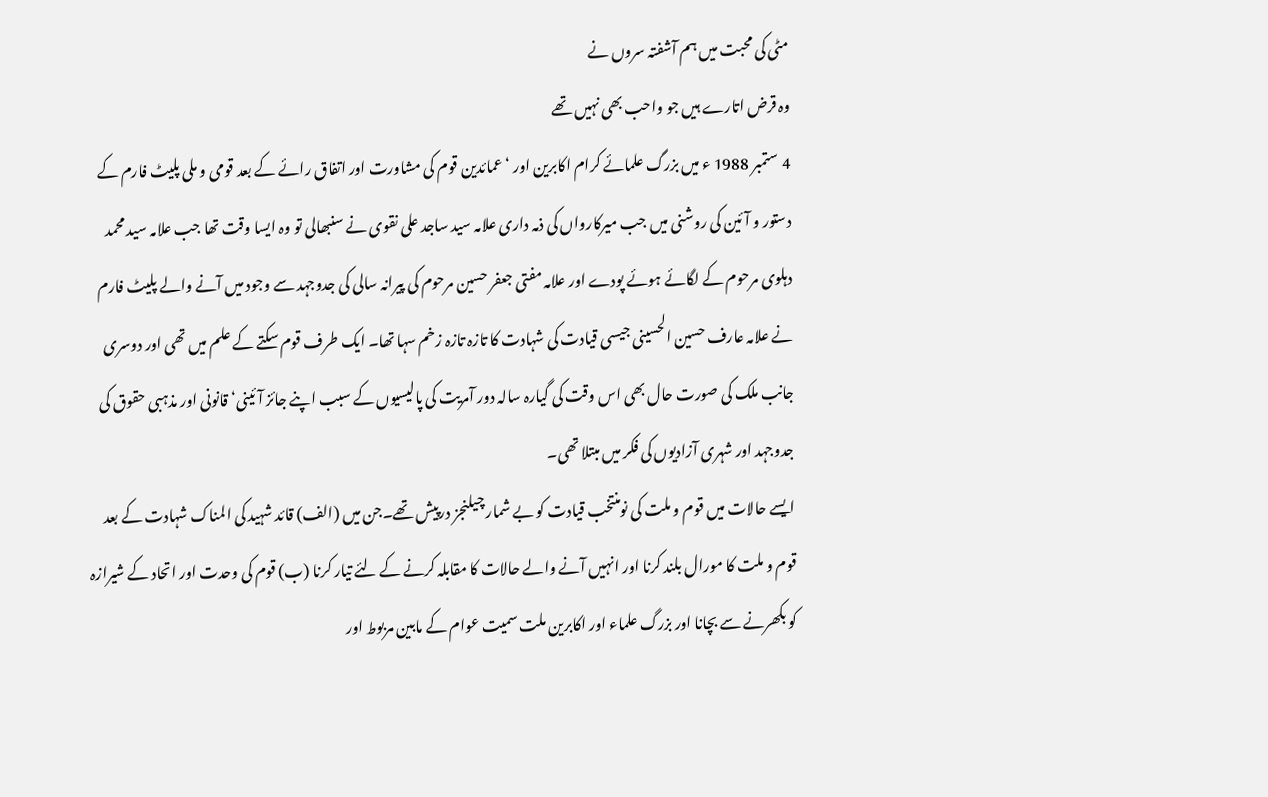مٹی کی محبت میں ہم آشفتہ سروں نے
وہ قرض اتارے ہیں جو واحب بھی نہیں تھے
4 ستمبر 1988 ء میں بزرگ علمائے کرام اکابرین اور ‘ عمائدین قوم کی مشاورت اور اتفاق رائے کے بعد قومی و ملی پلیٹ فارم کے دستور و آئین کی روشنی میں جب میرکارواں کی ذمہ داری علامہ سید ساجد علی نقوی نے سنبھالی تو وہ ایسا وقت تھا جب علامہ سید محمد دہلوی مرحوم کے لگائے ہوئے پودے اور علامہ مفتی جعفر حسین مرحوم کی پیرانہ سالی کی جدوجہد سے وجود میں آنے والے پلیٹ فارم نے علامہ عارف حسین الحسینی جیسی قیادت کی شہادت کا تازہ تازہ زخم سہا تھا۔ ایک طرف قوم سکتے کے علم میں تھی اور دوسری جانب ملک کی صورت حال بھی اس وقت کی گیارہ سالہ دور آمریت کی پالیسیوں کے سبب اپنے جائز آئینی‘ قانونی اور مذہبی حقوق کی جدوجہد اور شہری آزادیوں کی فکر میں مبتلا تھی۔
ایسے حالات میں قوم و ملت کی نومنتخب قیادت کو بے شمار چیلنجز درپیش تھے۔جن میں (الف) قائد شہید کی المناک شہادت کے بعد قوم و ملت کا مورال بلند کرنا اور انہیں آنے والے حالات کا مقابلہ کرنے کے لئے تیار کرنا (ب) قوم کی وحدت اور اتحاد کے شیرازہ کو بکھرنے سے بچانا اور بزرگ علماء اور اکابرین ملت سمیت عوام کے مابین مربوط اور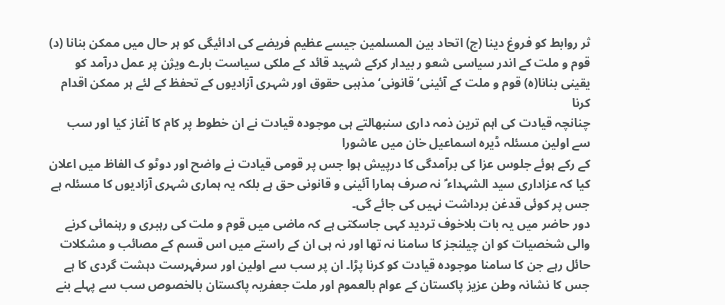ثر روابط کو فروغ دینا (ج) اتحاد بین المسلمین جیسے عظیم فریضے کی ادائیگی کو ہر حال میں ممکن بنانا (د) قوم و ملت کے اندر سیاسی شعو ر بیدار کرکے شہید قائد کے ملکی سیاست بارے ویژن پر عمل درآمد کو یقینی بنانا(ہ) قوم و ملت کے آئینی‘ قانونی‘ مذہبی حقوق اور شہری آزادیوں کے تحفظ کے لئے ہر ممکن اقدام کرنا
چنانچہ قیادت کی اہم ترین ذمہ داری سنبھالتے ہی موجودہ قیادت نے ان خطوط پر کام کا آغاز کیا اور سب سے اولین مسئلہ ڈیرہ اسماعیل خان میں عاشورا
کے رکے ہوئے جلوس عزا کی برآمدگی کا درپیش ہوا جس پر قومی قیادت نے واضح اور دوٹو ک الفاظ میں اعلان کیا کہ عزاداری سید الشہداء ؑ نہ صرف ہمارا آئینی و قانونی حق ہے بلکہ یہ ہماری شہری آزادیوں کا مسئلہ ہے جس پر کوئی قدغن برداشت نہیں کی جائے گی۔
دور حاضر میں یہ بات بلاخوف تردید کہی جاسکتی ہے کہ ماضی میں قوم و ملت کی رہبری و رہنمائی کرنے والی شخصیات کو ان چیلنجز کا سامنا نہ تھا اور نہ ہی ان کے راستے میں اس قسم کے مصائب و مشکلات حائل رہے جن کا سامنا موجودہ قیادت کو کرنا پڑا۔ ان پر سب سے اولین اور سرفہرست دہشت گردی کا ہے جس کا نشانہ وطن عزیز پاکستان کے عوام بالعموم اور ملت جعفریہ پاکستان بالخصوص سب سے پہلے بنے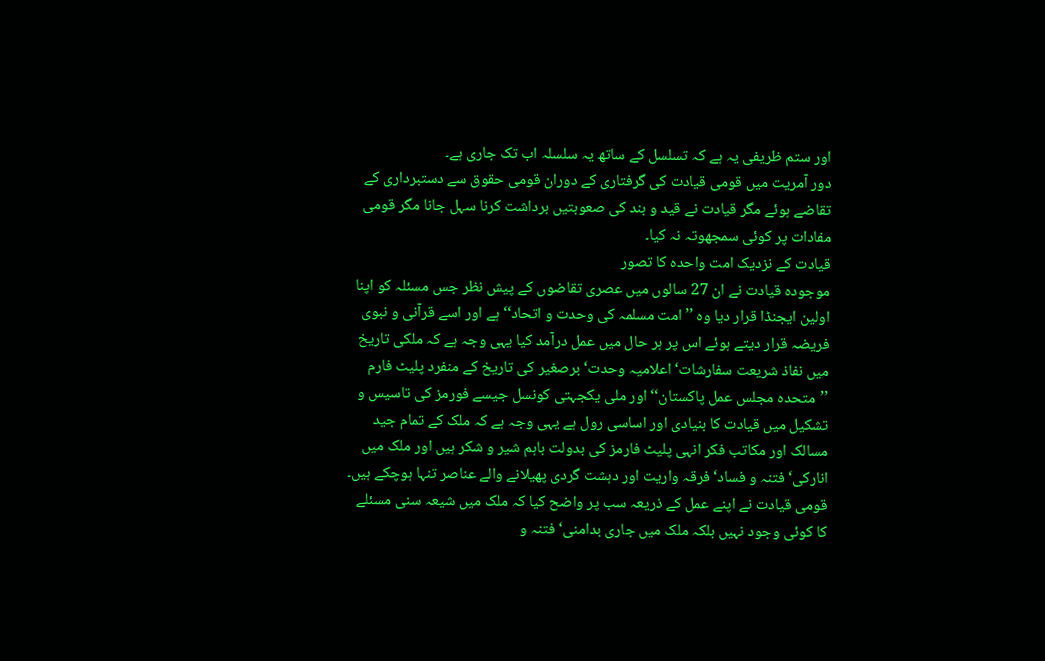اور ستم ظریفی یہ ہے کہ تسلسل کے ساتھ یہ سلسلہ اب تک جاری ہے۔
دور آمریت میں قومی قیادت کی گرفتاری کے دوران قومی حقوق سے دستبرداری کے تقاضے ہوئے مگر قیادت نے قید و بند کی صعوبتیں برداشت کرنا سہل جانا مگر قومی مفادات پر کوئی سمجھوتہ نہ کیا۔
قیادت کے نزدیک امت واحدہ کا تصور
موجودہ قیادت نے ان 27 سالوں میں عصری تقاضوں کے پیش نظر جس مسئلہ کو اپنا اولین ایجنڈا قرار دیا وہ ’’امت مسلمہ کی وحدت و اتحاد‘‘ ہے اور اسے قرآنی و نبوی فریضہ قرار دیتے ہوئے اس پر ہر حال میں عمل درآمد کیا یہی وجہ ہے کہ ملکی تاریخ میں نفاذ شریعت سفارشات‘ اعلامیہ وحدت‘ برصغیر کی تاریخ کے منفرد پلیٹ فارم ’’متحدہ مجلس عمل پاکستان‘‘ اور ملی یکجہتی کونسل جیسے فورمز کی تاسیس و تشکیل میں قیادت کا بنیادی اور اساسی رول ہے یہی وجہ ہے کہ ملک کے تمام جید مسالک اور مکاتب فکر انہی پلیٹ فارمز کی بدولت باہم شیر و شکر ہیں اور ملک میں انارکی‘ فتنہ و فساد‘ فرقہ واریت اور دہشت گردی پھیلانے والے عناصر تنہا ہوچکے ہیں۔ قومی قیادت نے اپنے عمل کے ذریعہ سب پر واضح کیا کہ ملک میں شیعہ سنی مسئلے کا کوئی وجود نہیں بلکہ ملک میں جاری بدامنی‘ فتنہ و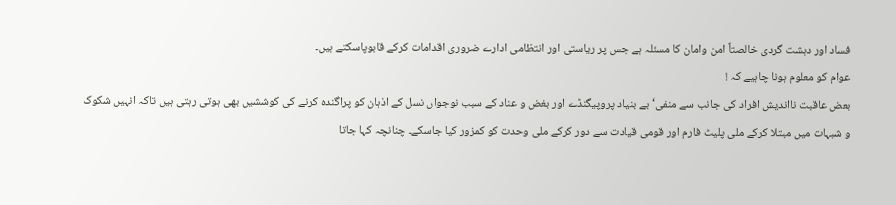فساد اور دہشت گردی خالصتاً امن وامان کا مسئلہ ہے جس پر ریاستی اور انتظامی ادارے ضروری اقدامات کرکے قابوپاسکتے ہیں۔
عوام کو معلوم ہونا چاہیے کہ !
بعض عاقبت نااندیش افراد کی جانب سے منفی‘ بے بنیاد پروپیگنڈے اور بغض و عناد کے سبب نوجواں نسل کے اذہان کو پراگندہ کرنے کی کوششیں بھی ہوتی رہتی ہیں تاکہ انہیں شکوک و شبہات میں مبتلا کرکے ملی پلیٹ فارم اور قومی قیادت سے دور کرکے ملی وحدت کو کمزور کیا جاسکے۔ چنانچہ کہا جاتا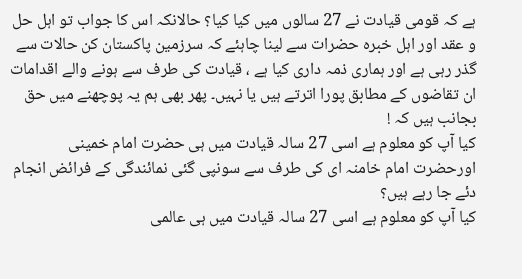ہے کہ قومی قیادت نے 27 سالوں میں کیا کیا؟ حالانکہ اس کا جواب تو اہل حل و عقد اور اہل خبرہ حضرات سے لینا چاہئے کہ سرزمین پاکستان کن حالات سے گذر رہی ہے اور ہماری ذمہ داری کیا ہے ، قیادت کی طرف سے ہونے والے اقدامات ان تقاضوں کے مطابق پورا اترتے ہیں یا نہیں۔ پھر بھی ہم یہ پوچھنے میں حق بجانب ہیں کہ !
کیا آپ کو معلوم ہے اسی 27 سالہ قیادت میں ہی حضرت امام خمینی اورحضرت امام خامنہ ای کی طرف سے سونپی گئی نمائندگی کے فرائض انجام دئے جا رہے ہیں؟
کیا آپ کو معلوم ہے اسی 27 سالہ قیادت میں ہی عالمی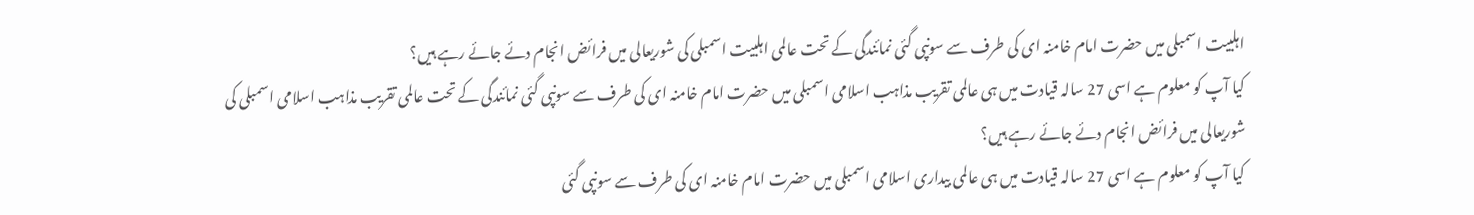اہلبیت اسمبلی میں حضرت امام خامنہ ای کی طرف سے سونپی گئی نمائندگی کے تحت عالمی اہلبیت اسمبلی کی شوریعالی میں فرائض انجام دئے جائے رہے ہیں؟
کیا آپ کو معلوم ہے اسی 27 سالہ قیادت میں ہی عالمی تقریب مذاہب اسلامی اسمبلی میں حضرت امام خامنہ ای کی طرف سے سونپی گئی نمائندگی کے تحت عالمی تقریب مذاہب اسلامی اسمبلی کی شوریعالی میں فرائض انجام دئے جائے رہے ہیں؟
کیا آپ کو معلوم ہے اسی 27 سالہ قیادت میں ہی عالمی بیداری اسلامی اسمبلی میں حضرت امام خامنہ ای کی طرف سے سونپی گئی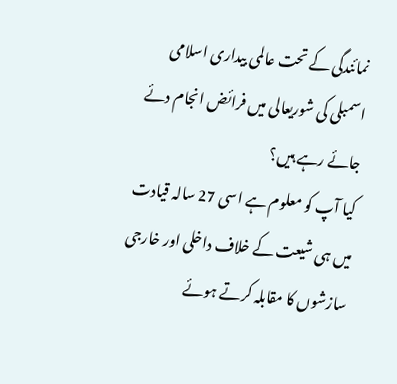نمائندگی کے تحت عالمی بیداری اسلامی اسمبلی کی شوریعالی میں فرائض انجام دئے جائے رہے ہیں؟
کیا آپ کو معلوم ہے اسی 27 سالہ قیادت میں ہی شیعت کے خلاف داخلی اور خارجی سازشوں کا مقابلہ کرتے ہوئے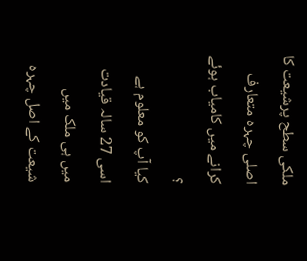ملکی سطح پرشیعت کا اصلی چہرہ متعارف کرانے میں کامیاب ہوئے ؟
کیا آپ کو معلوم ہے اسی 27 سالہ قیادت میں ہی ملک میں شیعت کے اصل چہرہ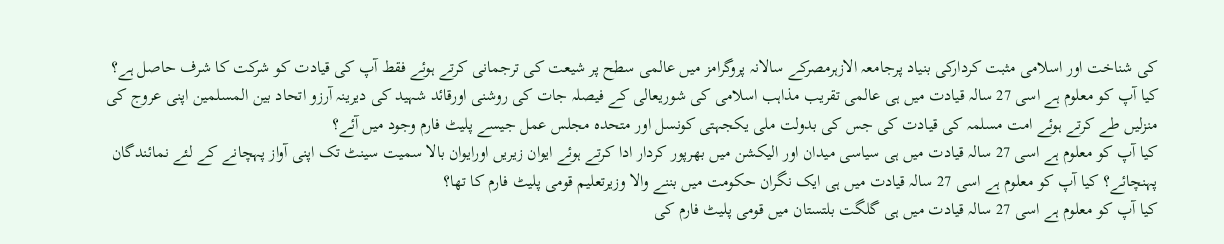کی شناخت اور اسلامی مثبت کردارکی بنیاد پرجامعہ الازہرمصرکے سالانہ پروگرامز میں عالمی سطح پر شیعت کی ترجمانی کرتے ہوئے فقط آپ کی قیادت کو شرکت کا شرف حاصل ہے؟
کیا آپ کو معلوم ہے اسی 27 سالہ قیادت میں ہی عالمی تقریب مذاہب اسلامی کی شوریعالی کے فیصلہ جات کی روشنی اورقائد شہید کی دیرینہ آرزو اتحاد بین المسلمین اپنی عروج کی منزلیں طے کرتے ہوئے امت مسلمہ کی قیادت کی جس کی بدولت ملی یکجہتی کونسل اور متحدہ مجلس عمل جیسے پلیٹ فارم وجود میں آئے؟
کیا آپ کو معلوم ہے اسی 27 سالہ قیادت میں ہی سیاسی میدان اور الیکشن میں بھرپور کردار ادا کرتے ہوئے ایوان زیریں اورایوان بالا سمیت سینٹ تک اپنی آواز پہچانے کے لئے نمائندگان پہنچائے؟ کیا آپ کو معلوم ہے اسی 27 سالہ قیادت میں ہی ایک نگران حکومت میں بننے والا وزیرتعلیم قومی پلیٹ فارم کا تھا؟
کیا آپ کو معلوم ہے اسی 27 سالہ قیادت میں ہی گلگت بلتستان میں قومی پلیٹ فارم کی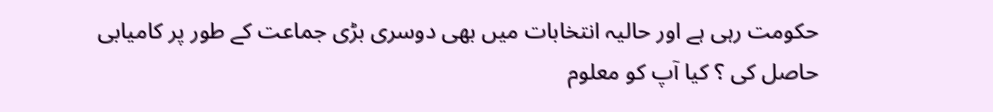حکومت رہی ہے اور حالیہ انتخابات میں بھی دوسری بڑی جماعت کے طور پر کامیابی حاصل کی ؟ کیا آپ کو معلوم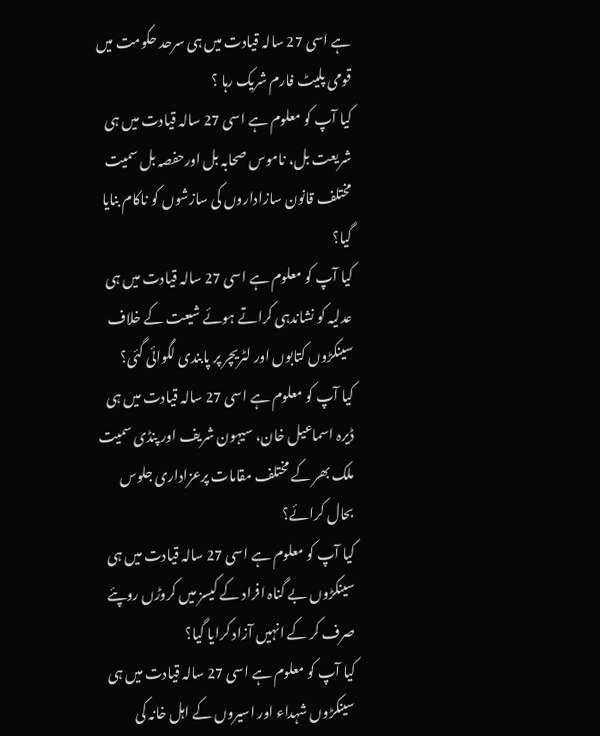ہے اسی 27 سالہ قیادت میں ہی سرحد حکومت میں قومی پلیٹ فارم شریک رہا ؟
کیا آپ کو معلوم ہے اسی 27 سالہ قیادت میں ہی شریعت بل، ناموس صحابہ بل اورحفصہ بل سمیت مختلف قانون سازاداروں کی سازشوں کو ناکام بنایا گیا؟
کیا آپ کو معلوم ہے اسی 27 سالہ قیادت میں ہی عدلیہ کو نشاندہی کراتے ہوئے شیعت کے خلاف سینکڑوں کتابوں اور لٹریچر پر پابندی لگوائی گئی؟
کیا آپ کو معلوم ہے اسی 27 سالہ قیادت میں ہی ڈیرہ اسماعیل خان، سیہون شریف اور پنڈی سمیت ملک بھر کے مختلف مقامات پرعزاداری جلوس بحال کرائے؟
کیا آپ کو معلوم ہے اسی 27 سالہ قیادت میں ہی سینکڑوں بے گناہ افراد کے کیسز میں کروڑں روپئے صرف کر کے انہیں آزاد کرایا گیا؟
کیا آپ کو معلوم ہے اسی 27 سالہ قیادت میں ہی سینکڑوں شہداء اور اسیروں کے اہل خانہ کی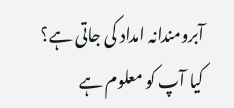آبرومندانہ امداد کی جاتی ہے؟
کیا آپ کو معلوم ہے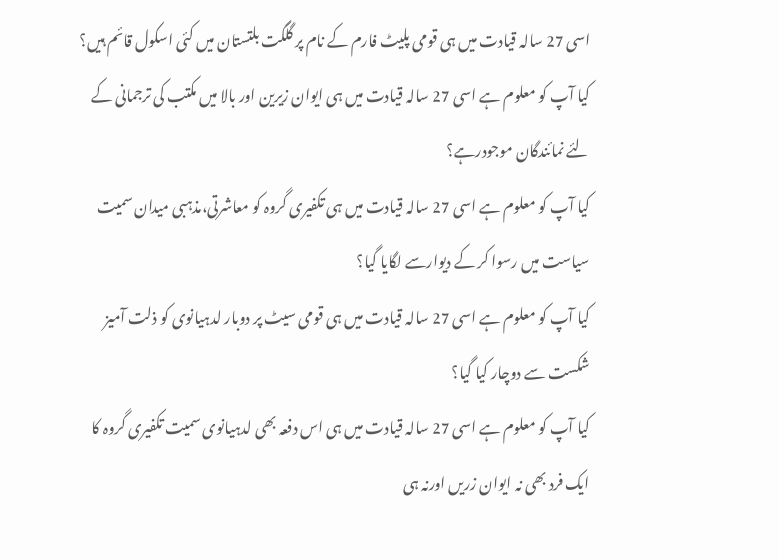اسی 27 سالہ قیادت میں ہی قومی پلیٹ فارم کے نام پر گلگت بلتستان میں کئی اسکول قائم ہیں؟
کیا آپ کو معلوم ہے اسی 27 سالہ قیادت میں ہی ایوان زیرین اور بالا میں مکتب کی ترجمانی کے لئے نمائندگان موجودرہے؟
کیا آپ کو معلوم ہے اسی 27 سالہ قیادت میں ہی تکفیری گروہ کو معاشرتی،مذہبی میدان سمیت سیاست میں رسوا کر کے دیوارسے لگایا گیا؟
کیا آپ کو معلوم ہے اسی 27 سالہ قیادت میں ہی قومی سیٹ پر دوبار لدہیانوی کو ذلت آمیز شکست سے دوچار کیا گیا؟
کیا آپ کو معلوم ہے اسی 27 سالہ قیادت میں ہی اس دفعہ بھی لدہیانوی سمیت تکفیری گروہ کا ایک فرد بھی نہ ایوان زریں اورنہ ہی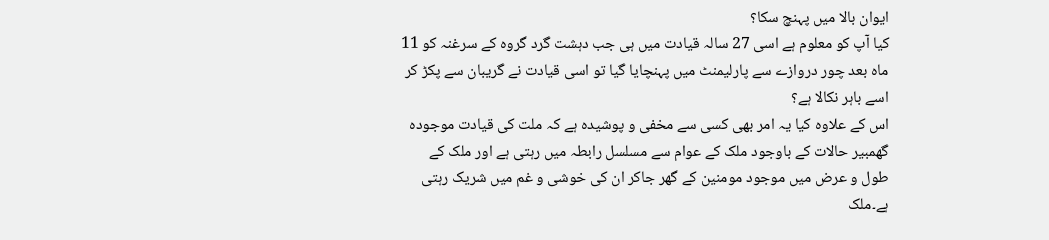ایوان بالا میں پہنچ سکا؟
کیا آپ کو معلوم ہے اسی 27 سالہ قیادت میں ہی جب دہشت گرد گروہ کے سرغنہ کو 11 ماہ بعد چور دروازے سے پارلیمنٹ میں پہنچایا گیا تو اسی قیادت نے گریبان سے پکڑ کر اسے باہر نکالا ہے؟
اس کے علاوہ کیا یہ امر بھی کسی سے مخفی و پوشیدہ ہے کہ ملت کی قیادت موجودہ گھمبیر حالات کے باوجود ملک کے عوام سے مسلسل رابطہ میں رہتی ہے اور ملک کے طول و عرض میں موجود مومنین کے گھر جاکر ان کی خوشی و غم میں شریک رہتی ہے۔ملک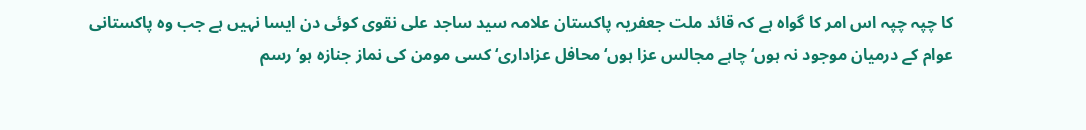کا چپہ چپہ اس امر کا گواہ ہے کہ قائد ملت جعفریہ پاکستان علامہ سید ساجد علی نقوی کوئی دن ایسا نہیں ہے جب وہ پاکستانی عوام کے درمیان موجود نہ ہوں‘ چاہے مجالس عزا ہوں‘ محافل عزاداری‘ کسی مومن کی نماز جنازہ ہو‘ رسم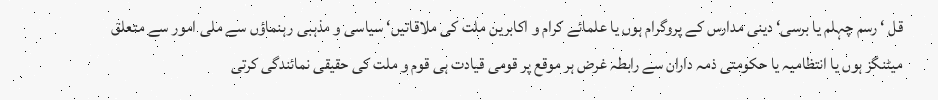قل ‘ رسم چہلم یا برسی‘ دینی مدارس کے پروگرام ہوں یا علمائے کرام و اکابرین ملت کی ملاقاتیں‘ سیاسی و مذہبی رہنماؤں سے ملی امور سے متعلق میٹنگز ہوں یا انتظامیہ یا حکومتی ذمہ داران سے رابطہ غرض ہر موقع پر قومی قیادت ہی قوم و ملت کی حقیقی نمائندگی کرتی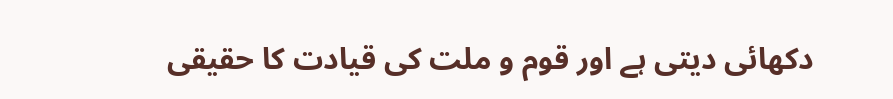دکھائی دیتی ہے اور قوم و ملت کی قیادت کا حقیقی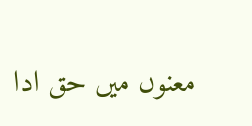معنوں میں حق ادا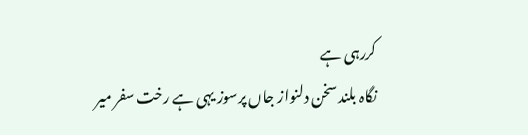کررہی ہے
نگاہ بلند سخن دلنواز جاں پرسوز یہی ہے رخت سفر میر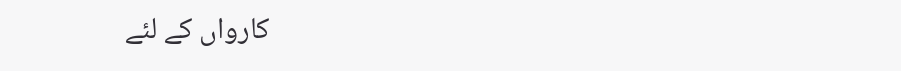کارواں کے لئے